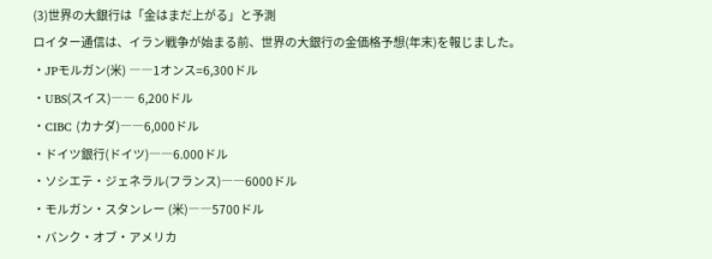(3)世界の大銀行は「金はまだ上がる」と予測
ロイター通信は、イラン戦争が始まる前、世界の大銀行の金価格予想(年末)を報じました。
・JPモルガン(米) ――1オンス=6,300ドル
・UBS(スイス)―― 6,200ドル
・CIBC (カナダ)――6,000ドル
・ドイツ銀行(ドイツ)――6.000ドル
・ソシエテ・ジェネラル(フランス)――6000ドル
・モルガン・スタンレー (米)――5700ドル
・バンク・オブ・アメリカ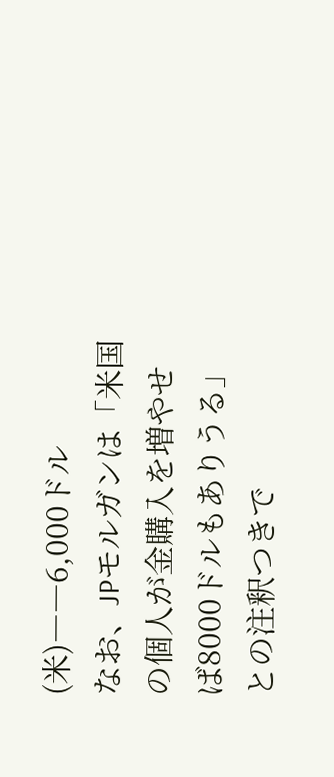(米)――6,000ドル
なお、JPモルガンは「米国の個人が金購入を増やせば8000ドルもありうる」との注釈つきで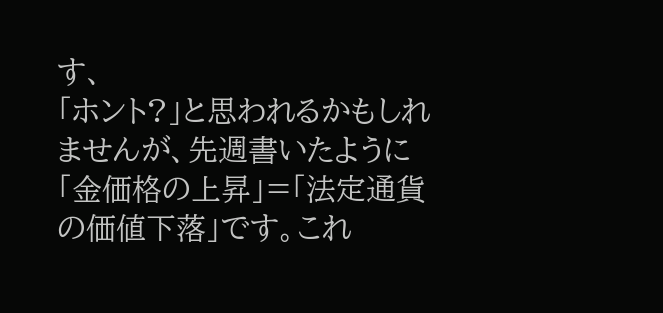す、
「ホント?」と思われるかもしれませんが、先週書いたように「金価格の上昇」=「法定通貨の価値下落」です。これ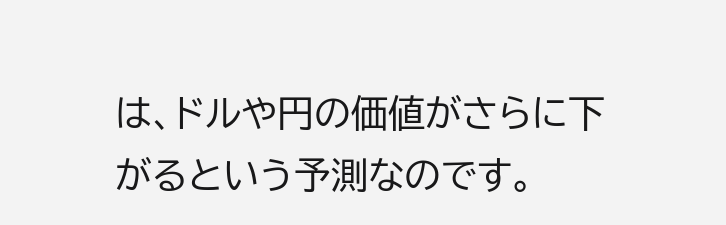は、ドルや円の価値がさらに下がるという予測なのです。